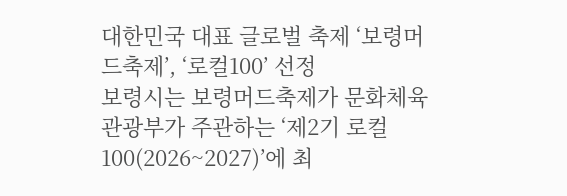대한민국 대표 글로벌 축제 ‘보령머드축제’, ‘로컬100’ 선정
보령시는 보령머드축제가 문화체육관광부가 주관하는 ‘제2기 로컬100(2026~2027)’에 최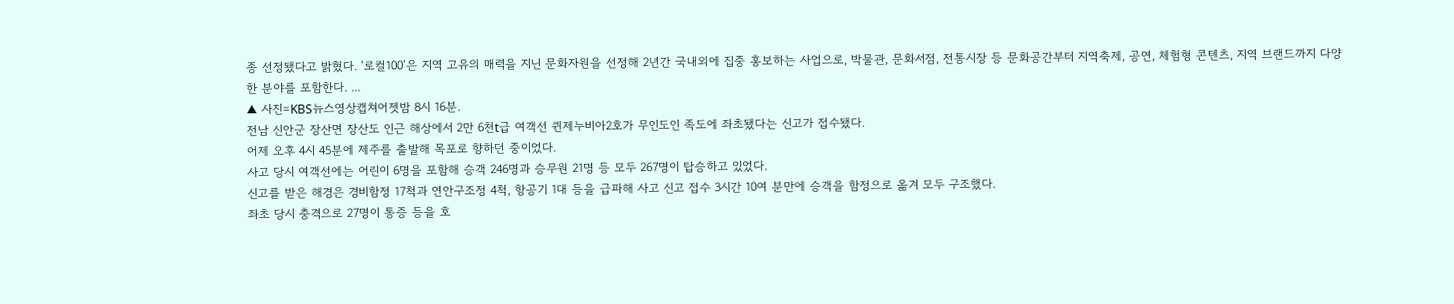종 선정됐다고 밝혔다. ‘로컬100’은 지역 고유의 매력을 지닌 문화자원을 선정해 2년간 국내외에 집중 홍보하는 사업으로, 박물관, 문화서점, 전통시장 등 문화공간부터 지역축제, 공연, 체험형 콘텐츠, 지역 브랜드까지 다양한 분야를 포함한다. ...
▲ 사진=KBS뉴스영상캡쳐어젯밤 8시 16분.
전남 신안군 장산면 장산도 인근 해상에서 2만 6천t급 여객선 퀸제누비아2호가 무인도인 족도에 좌초됐다는 신고가 접수됐다.
어제 오후 4시 45분에 제주를 출발해 목포로 향하던 중이었다.
사고 당시 여객선에는 어린이 6명을 포함해 승객 246명과 승무원 21명 등 모두 267명이 탑승하고 있었다.
신고를 받은 해경은 경비함정 17척과 연안구조정 4척, 항공기 1대 등을 급파해 사고 신고 접수 3시간 10여 분만에 승객을 함정으로 옮겨 모두 구조했다.
좌초 당시 충격으로 27명이 통증 등을 호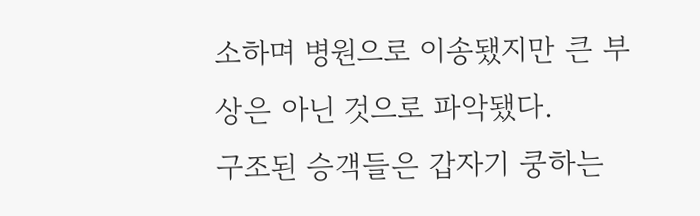소하며 병원으로 이송됐지만 큰 부상은 아닌 것으로 파악됐다.
구조된 승객들은 갑자기 쿵하는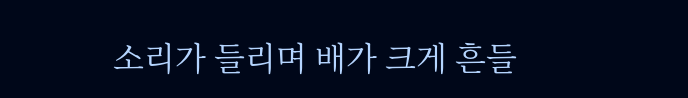소리가 들리며 배가 크게 흔들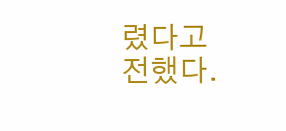렸다고 전했다.